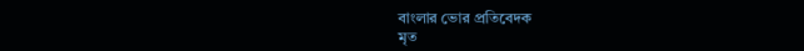বাংলার ভোর প্রতিবেদক
মৃত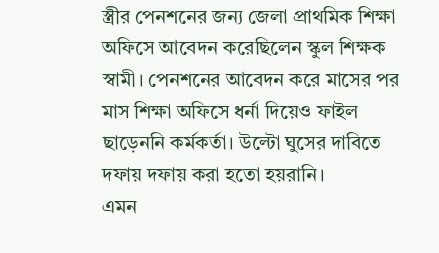স্ত্রীর পেনশনের জন্য জেলা প্রাথমিক শিক্ষা অফিসে আবেদন করেছিলেন স্কুল শিক্ষক স্বামী। পেনশনের আবেদন করে মাসের পর মাস শিক্ষা অফিসে ধর্না দিয়েও ফাইল ছাড়েননি কর্মকর্তা। উল্টো ঘুসের দাবিতে দফায় দফায় করা হতো হয়রানি।
এমন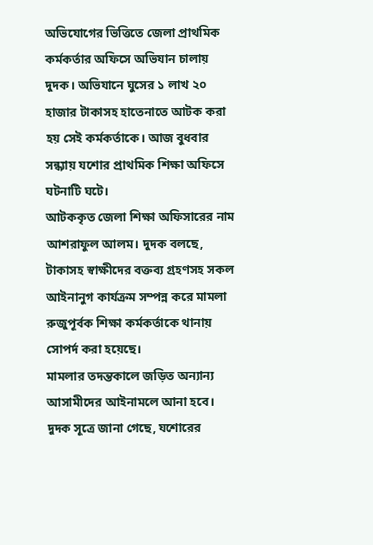অভিযোগের ভিত্তিতে জেলা প্রাথমিক কর্মকর্তার অফিসে অভিযান চালায় দুদক। অভিযানে ঘুসের ১ লাখ ২০ হাজার টাকাসহ হাতেনাতে আটক করা হয় সেই কর্মকর্তাকে। আজ বুধবার সন্ধ্যায় যশোর প্রাথমিক শিক্ষা অফিসে ঘটনাটি ঘটে।
আটককৃত জেলা শিক্ষা অফিসারের নাম আশরাফুল আলম। দুদক বলছে, টাকাসহ স্বাক্ষীদের বক্তব্য গ্রহণসহ সকল আইনানুগ কার্যক্রম সম্পন্ন করে মামলা রুজুপূর্বক শিক্ষা কর্মকর্তাকে থানায় সোপর্দ করা হয়েছে।
মামলার তদন্তকালে জড়িত অন্যান্য আসামীদের আইনামলে আনা হবে।
দুদক সূত্রে জানা গেছে, যশোরের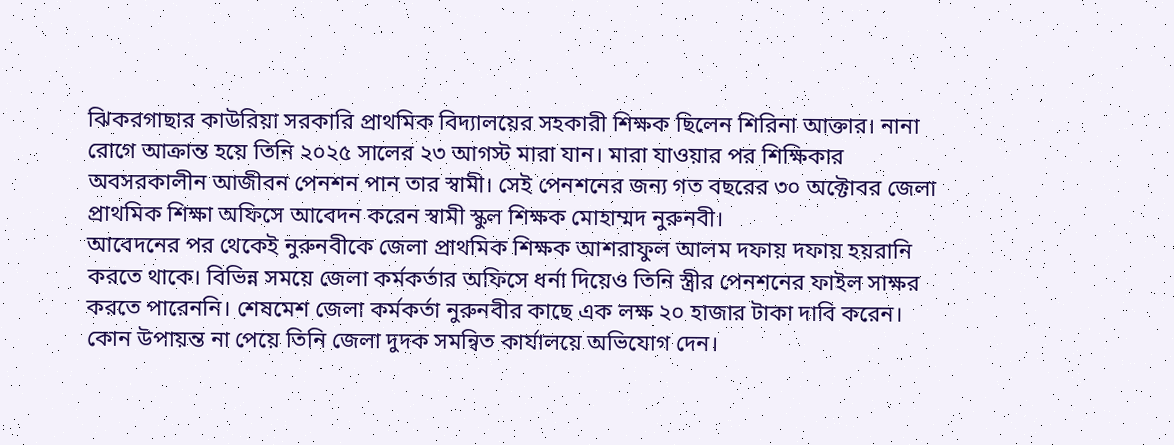ঝিকরগাছার কাউরিয়া সরকারি প্রাথমিক বিদ্যালয়ের সহকারী শিক্ষক ছিলেন শিরিনা আক্তার। নানা রোগে আক্রান্ত হয়ে তিনি ২০২৫ সালের ২৩ আগস্ট মারা যান। মারা যাওয়ার পর শিক্ষিকার অবসরকালীন আজীবন পেনশন পান তার স্বামী। সেই পেনশনের জন্য গত বছরের ৩০ অক্টোবর জেলা প্রাথমিক শিক্ষা অফিসে আবেদন করেন স্বামী স্কুল শিক্ষক মোহাম্মদ নুরুনবী।
আবেদনের পর থেকেই নুরুনবীকে জেলা প্রাথমিক শিক্ষক আশরাফুল আলম দফায় দফায় হয়রানি করতে থাকে। বিভিন্ন সময়ে জেলা কর্মকর্তার অফিসে ধর্না দিয়েও তিনি স্ত্রীর পেনশনের ফাইল সাক্ষর করতে পারেননি। শেষমেশ জেলা কর্মকর্তা নুরুনবীর কাছে এক লক্ষ ২০ হাজার টাকা দাবি করেন। কোন উপায়ন্ত না পেয়ে তিনি জেলা দুদক সমন্বিত কার্যালয়ে অভিযোগ দেন।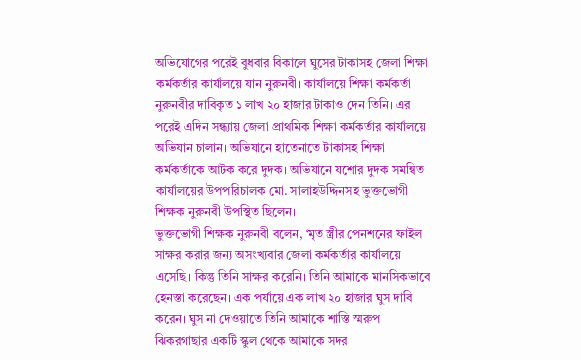অভিযোগের পরেই বুধবার বিকালে ঘুসের টাকাসহ জেলা শিক্ষা কর্মকর্তার কার্যালয়ে যান নুরুনবী। কার্যালয়ে শিক্ষা কর্মকর্তা নুরুনবীর দাবিকৃত ১ লাখ ২০ হাজার টাকাও দেন তিনি। এর পরেই এদিন সন্ধ্যায় জেলা প্রাথমিক শিক্ষা কর্মকর্তার কার্যালয়ে অভিযান চালান। অভিযানে হাতেনাতে টাকাসহ শিক্ষা কর্মকর্তাকে আটক করে দুদক। অভিযানে যশোর দুদক সমন্বিত কার্যালয়ের উপপরিচালক মো. সালাহউদ্দিনসহ ভুক্তভোগী শিক্ষক নুরুনবী উপস্থিত ছিলেন।
ভুক্তভোগী শিক্ষক নুরুনবী বলেন, ‘মৃত স্ত্রীর পেনশনের ফাইল সাক্ষর করার জন্য অসংখ্যবার জেলা কর্মকর্তার কার্যালয়ে এসেছি। কিন্তু তিনি সাক্ষর করেনি। তিনি আমাকে মানসিকভাবে হেনস্তা করেছেন। এক পর্যায়ে এক লাখ ২০ হাজার ঘুস দাবি করেন। ঘুস না দেওয়াতে তিনি আমাকে শাস্তি স্মরুপ ঝিকরগাছার একটি স্কুল থেকে আমাকে সদর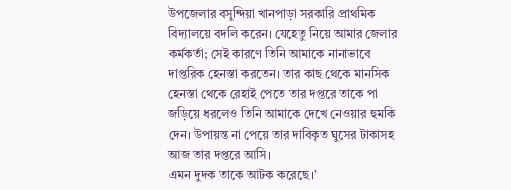উপজেলার বসুন্দিয়া খানপাড়া সরকারি প্রাথমিক বিদ্যালয়ে বদলি করেন। যেহেতু নিয়ে আমার জেলার কর্মকর্তা; সেই কারণে তিনি আমাকে নানাভাবে দাপ্তরিক হেনস্তা করতেন। তার কাছ থেকে মানসিক হেনস্তা থেকে রেহাই পেতে তার দপ্তরে তাকে পা জড়িয়ে ধরলেও তিনি আমাকে দেখে নেওয়ার হুমকি দেন। উপায়ন্ত না পেয়ে তার দাবিকৃত ঘুসের টাকাসহ আজ তার দপ্তরে আসি।
এমন দুদক তাকে আটক করেছে।’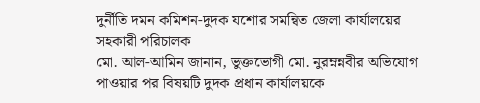দুর্নীতি দমন কমিশন-দুদক যশোর সমন্বিত জেলা কার্যালয়ের সহকারী পরিচালক
মো. আল-আমিন জানান, ভুক্তভোগী মো. নুরম্নন্নবীর অভিযোগ পাওয়ার পর বিষয়টি দুদক প্রধান কার্যালয়কে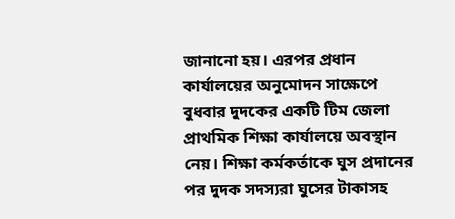জানানো হয়। এরপর প্রধান কার্যালয়ের অনুমোদন সাক্ষেপে বুধবার দুদকের একটি টিম জেলা প্রাথমিক শিক্ষা কার্যালয়ে অবস্থান নেয়। শিক্ষা কর্মকর্তাকে ঘুস প্রদানের পর দুদক সদস্যরা ঘুসের টাকাসহ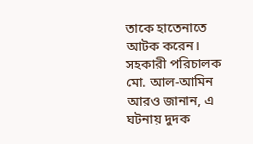তাকে হাতেনাতে আটক করেন। সহকারী পরিচালক মো. আল-আমিন আরও জানান, এ ঘটনায় দুদক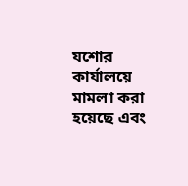যশোর কার্যালয়ে মামলা করা হয়েছে এবং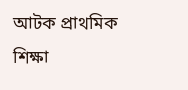আটক প্রাথমিক শিক্ষা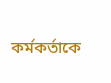কর্মকর্তাকে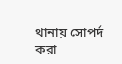থানায় সোপর্দ করা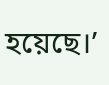হয়েছে।’